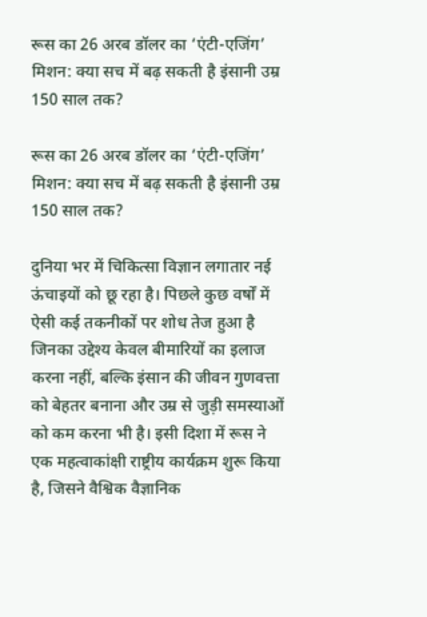रूस का 26 अरब डॉलर का ‘एंटी-एजिंग’ मिशन: क्या सच में बढ़ सकती है इंसानी उम्र 150 साल तक?

रूस का 26 अरब डॉलर का ‘एंटी-एजिंग’ मिशन: क्या सच में बढ़ सकती है इंसानी उम्र 150 साल तक?

दुनिया भर में चिकित्सा विज्ञान लगातार नई ऊंचाइयों को छू रहा है। पिछले कुछ वर्षों में ऐसी कई तकनीकों पर शोध तेज हुआ है जिनका उद्देश्य केवल बीमारियों का इलाज करना नहीं, बल्कि इंसान की जीवन गुणवत्ता को बेहतर बनाना और उम्र से जुड़ी समस्याओं को कम करना भी है। इसी दिशा में रूस ने एक महत्वाकांक्षी राष्ट्रीय कार्यक्रम शुरू किया है, जिसने वैश्विक वैज्ञानिक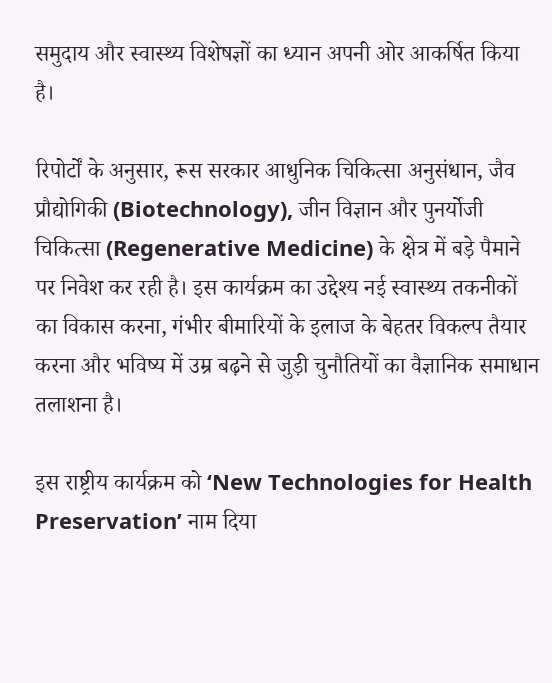समुदाय और स्वास्थ्य विशेषज्ञों का ध्यान अपनी ओर आकर्षित किया है।

रिपोर्टों के अनुसार, रूस सरकार आधुनिक चिकित्सा अनुसंधान, जैव प्रौद्योगिकी (Biotechnology), जीन विज्ञान और पुनर्योजी चिकित्सा (Regenerative Medicine) के क्षेत्र में बड़े पैमाने पर निवेश कर रही है। इस कार्यक्रम का उद्देश्य नई स्वास्थ्य तकनीकों का विकास करना, गंभीर बीमारियों के इलाज के बेहतर विकल्प तैयार करना और भविष्य में उम्र बढ़ने से जुड़ी चुनौतियों का वैज्ञानिक समाधान तलाशना है।

इस राष्ट्रीय कार्यक्रम को ‘New Technologies for Health Preservation’ नाम दिया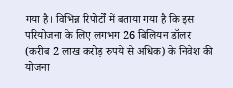गया है। विभिन्न रिपोर्टों में बताया गया है कि इस परियोजना के लिए लगभग 26 बिलियन डॉलर (करीब 2 लाख करोड़ रुपये से अधिक) के निवेश की योजना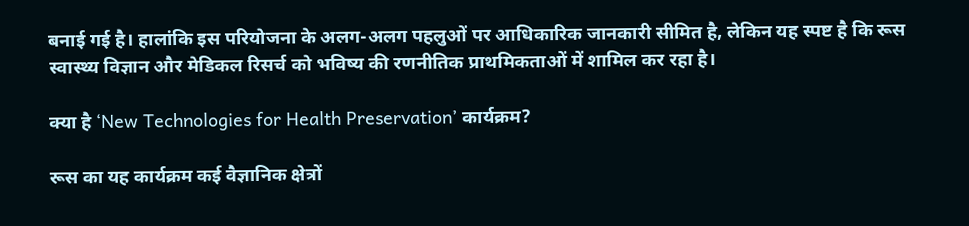बनाई गई है। हालांकि इस परियोजना के अलग-अलग पहलुओं पर आधिकारिक जानकारी सीमित है, लेकिन यह स्पष्ट है कि रूस स्वास्थ्य विज्ञान और मेडिकल रिसर्च को भविष्य की रणनीतिक प्राथमिकताओं में शामिल कर रहा है।

क्या है ‘New Technologies for Health Preservation’ कार्यक्रम?

रूस का यह कार्यक्रम कई वैज्ञानिक क्षेत्रों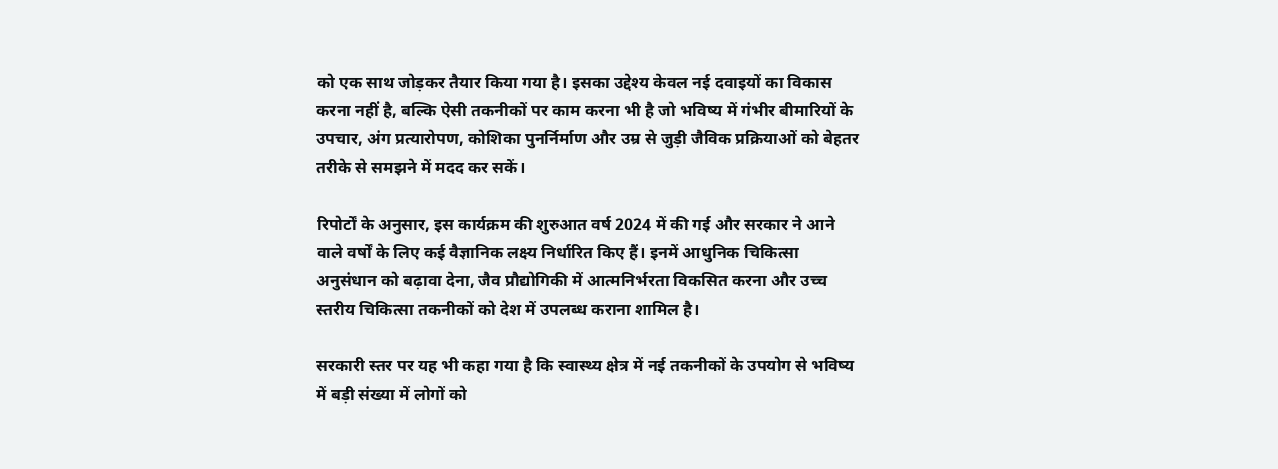को एक साथ जोड़कर तैयार किया गया है। इसका उद्देश्य केवल नई दवाइयों का विकास करना नहीं है, बल्कि ऐसी तकनीकों पर काम करना भी है जो भविष्य में गंभीर बीमारियों के उपचार, अंग प्रत्यारोपण, कोशिका पुनर्निर्माण और उम्र से जुड़ी जैविक प्रक्रियाओं को बेहतर तरीके से समझने में मदद कर सकें।

रिपोर्टों के अनुसार, इस कार्यक्रम की शुरुआत वर्ष 2024 में की गई और सरकार ने आने वाले वर्षों के लिए कई वैज्ञानिक लक्ष्य निर्धारित किए हैं। इनमें आधुनिक चिकित्सा अनुसंधान को बढ़ावा देना, जैव प्रौद्योगिकी में आत्मनिर्भरता विकसित करना और उच्च स्तरीय चिकित्सा तकनीकों को देश में उपलब्ध कराना शामिल है।

सरकारी स्तर पर यह भी कहा गया है कि स्वास्थ्य क्षेत्र में नई तकनीकों के उपयोग से भविष्य में बड़ी संख्या में लोगों को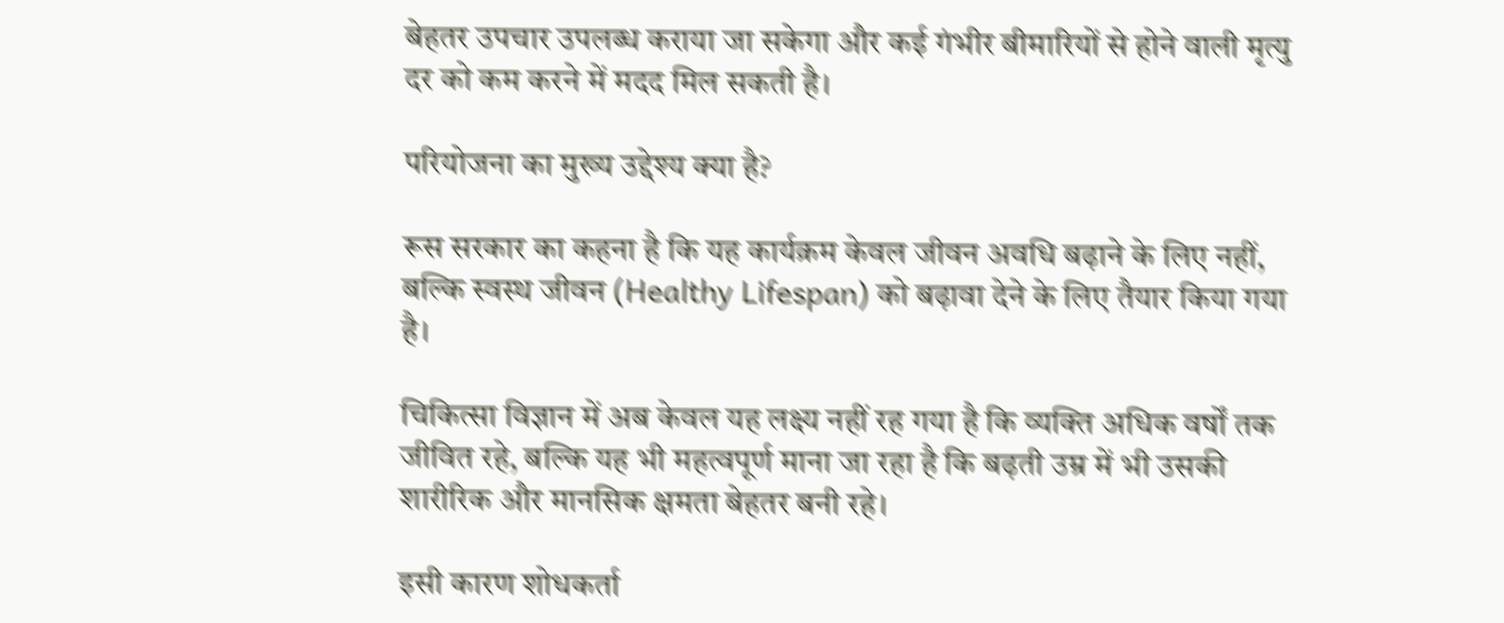बेहतर उपचार उपलब्ध कराया जा सकेगा और कई गंभीर बीमारियों से होने वाली मृत्यु दर को कम करने में मदद मिल सकती है।

परियोजना का मुख्य उद्देश्य क्या है?

रूस सरकार का कहना है कि यह कार्यक्रम केवल जीवन अवधि बढ़ाने के लिए नहीं, बल्कि स्वस्थ जीवन (Healthy Lifespan) को बढ़ावा देने के लिए तैयार किया गया है।

चिकित्सा विज्ञान में अब केवल यह लक्ष्य नहीं रह गया है कि व्यक्ति अधिक वर्षों तक जीवित रहे, बल्कि यह भी महत्वपूर्ण माना जा रहा है कि बढ़ती उम्र में भी उसकी शारीरिक और मानसिक क्षमता बेहतर बनी रहे।

इसी कारण शोधकर्ता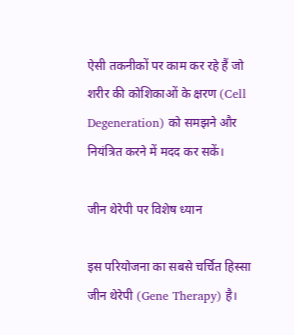ऐसी तकनीकों पर काम कर रहे हैं जो शरीर की कोशिकाओं के क्षरण (Cell Degeneration) को समझने और नियंत्रित करने में मदद कर सकें।

जीन थेरेपी पर विशेष ध्यान

इस परियोजना का सबसे चर्चित हिस्सा जीन थेरेपी (Gene Therapy) है।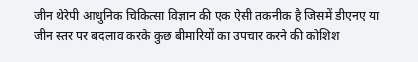जीन थेरेपी आधुनिक चिकित्सा विज्ञान की एक ऐसी तकनीक है जिसमें डीएनए या जीन स्तर पर बदलाव करके कुछ बीमारियों का उपचार करने की कोशिश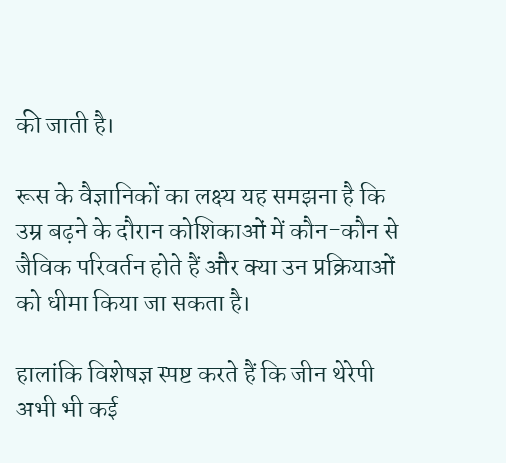की जाती है।

रूस के वैज्ञानिकों का लक्ष्य यह समझना है कि उम्र बढ़ने के दौरान कोशिकाओं में कौन-कौन से जैविक परिवर्तन होते हैं और क्या उन प्रक्रियाओं को धीमा किया जा सकता है।

हालांकि विशेषज्ञ स्पष्ट करते हैं कि जीन थेरेपी अभी भी कई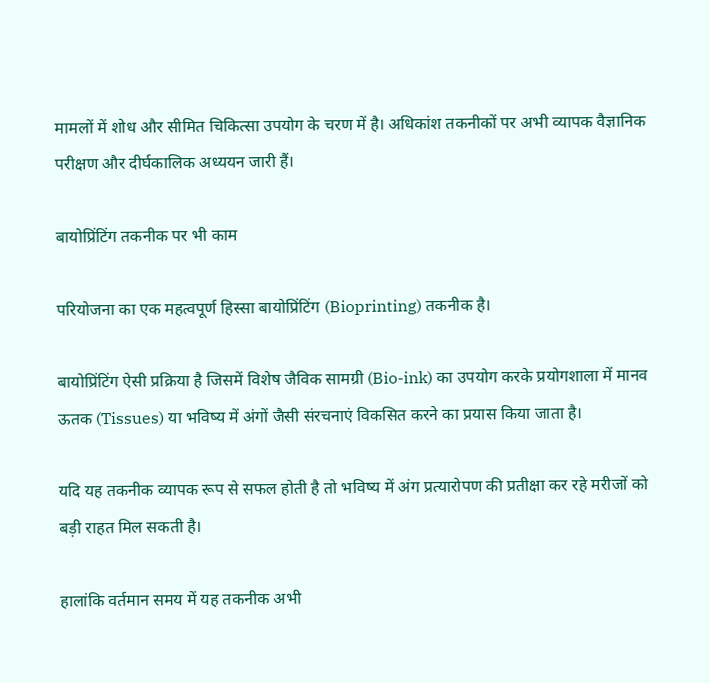मामलों में शोध और सीमित चिकित्सा उपयोग के चरण में है। अधिकांश तकनीकों पर अभी व्यापक वैज्ञानिक परीक्षण और दीर्घकालिक अध्ययन जारी हैं।

बायोप्रिंटिंग तकनीक पर भी काम

परियोजना का एक महत्वपूर्ण हिस्सा बायोप्रिंटिंग (Bioprinting) तकनीक है।

बायोप्रिंटिंग ऐसी प्रक्रिया है जिसमें विशेष जैविक सामग्री (Bio-ink) का उपयोग करके प्रयोगशाला में मानव ऊतक (Tissues) या भविष्य में अंगों जैसी संरचनाएं विकसित करने का प्रयास किया जाता है।

यदि यह तकनीक व्यापक रूप से सफल होती है तो भविष्य में अंग प्रत्यारोपण की प्रतीक्षा कर रहे मरीजों को बड़ी राहत मिल सकती है।

हालांकि वर्तमान समय में यह तकनीक अभी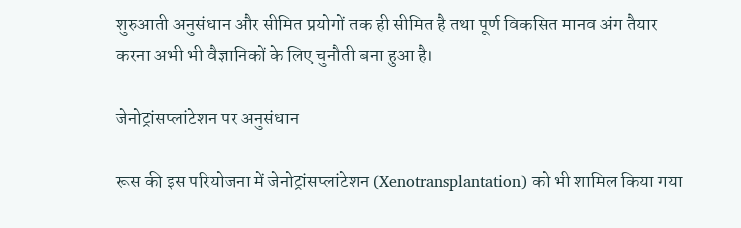शुरुआती अनुसंधान और सीमित प्रयोगों तक ही सीमित है तथा पूर्ण विकसित मानव अंग तैयार करना अभी भी वैज्ञानिकों के लिए चुनौती बना हुआ है।

जेनोट्रांसप्लांटेशन पर अनुसंधान

रूस की इस परियोजना में जेनोट्रांसप्लांटेशन (Xenotransplantation) को भी शामिल किया गया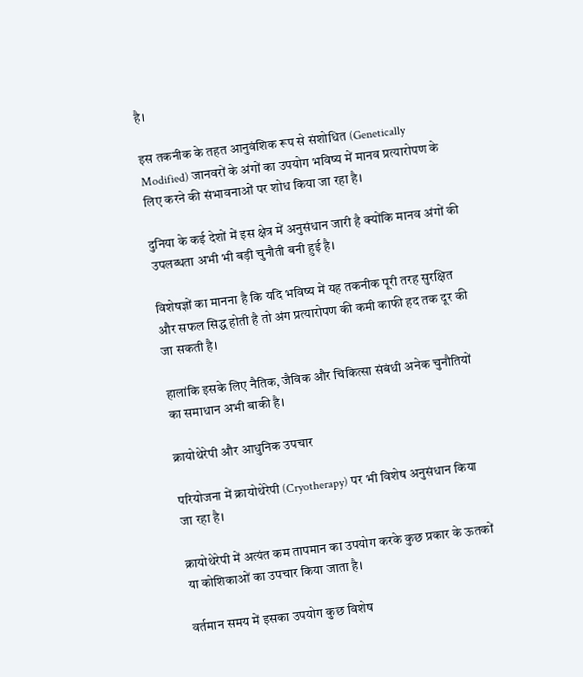है।

इस तकनीक के तहत आनुवंशिक रूप से संशोधित (Genetically Modified) जानवरों के अंगों का उपयोग भविष्य में मानव प्रत्यारोपण के लिए करने की संभावनाओं पर शोध किया जा रहा है।

दुनिया के कई देशों में इस क्षेत्र में अनुसंधान जारी है क्योंकि मानव अंगों की उपलब्धता अभी भी बड़ी चुनौती बनी हुई है।

विशेषज्ञों का मानना है कि यदि भविष्य में यह तकनीक पूरी तरह सुरक्षित और सफल सिद्ध होती है तो अंग प्रत्यारोपण की कमी काफी हद तक दूर की जा सकती है।

हालांकि इसके लिए नैतिक, जैविक और चिकित्सा संबंधी अनेक चुनौतियों का समाधान अभी बाकी है।

क्रायोथेरेपी और आधुनिक उपचार

परियोजना में क्रायोथेरेपी (Cryotherapy) पर भी विशेष अनुसंधान किया जा रहा है।

क्रायोथेरेपी में अत्यंत कम तापमान का उपयोग करके कुछ प्रकार के ऊतकों या कोशिकाओं का उपचार किया जाता है।

वर्तमान समय में इसका उपयोग कुछ विशेष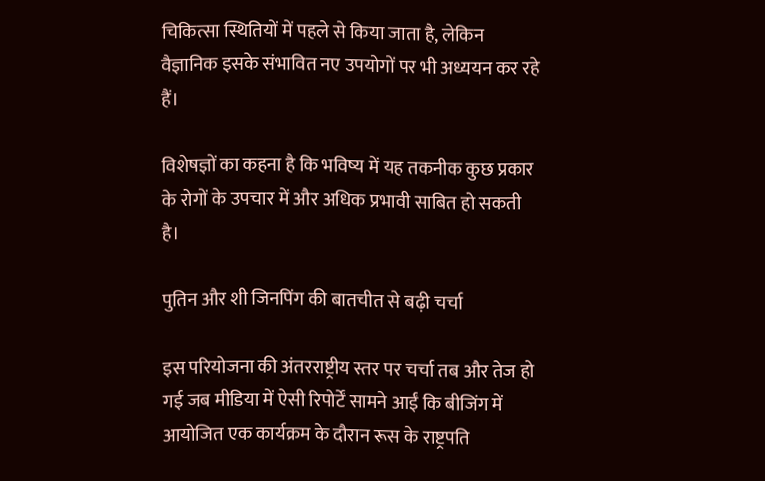चिकित्सा स्थितियों में पहले से किया जाता है, लेकिन वैज्ञानिक इसके संभावित नए उपयोगों पर भी अध्ययन कर रहे हैं।

विशेषज्ञों का कहना है कि भविष्य में यह तकनीक कुछ प्रकार के रोगों के उपचार में और अधिक प्रभावी साबित हो सकती है।

पुतिन और शी जिनपिंग की बातचीत से बढ़ी चर्चा

इस परियोजना की अंतरराष्ट्रीय स्तर पर चर्चा तब और तेज हो गई जब मीडिया में ऐसी रिपोर्टें सामने आईं कि बीजिंग में आयोजित एक कार्यक्रम के दौरान रूस के राष्ट्रपति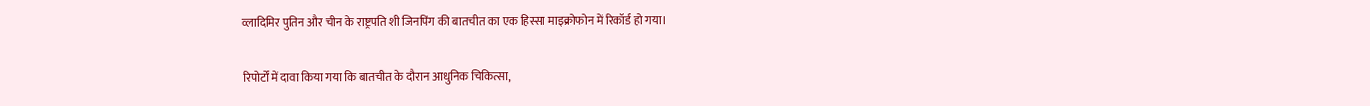व्लादिमिर पुतिन और चीन के राष्ट्रपति शी जिनपिंग की बातचीत का एक हिस्सा माइक्रोफोन में रिकॉर्ड हो गया।

रिपोर्टों में दावा किया गया कि बातचीत के दौरान आधुनिक चिकित्सा,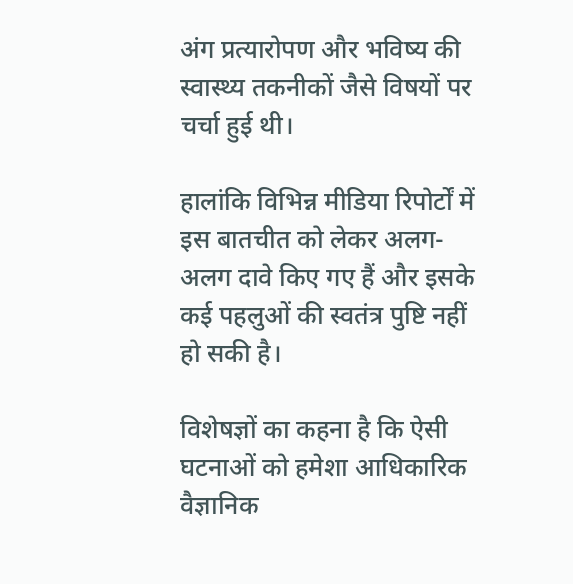अंग प्रत्यारोपण और भविष्य की स्वास्थ्य तकनीकों जैसे विषयों पर चर्चा हुई थी।

हालांकि विभिन्न मीडिया रिपोर्टों में इस बातचीत को लेकर अलग-अलग दावे किए गए हैं और इसके कई पहलुओं की स्वतंत्र पुष्टि नहीं हो सकी है।

विशेषज्ञों का कहना है कि ऐसी घटनाओं को हमेशा आधिकारिक वैज्ञानिक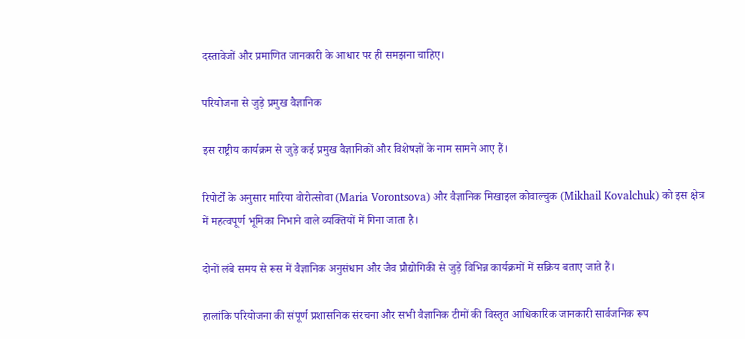दस्तावेजों और प्रमाणित जानकारी के आधार पर ही समझना चाहिए।

परियोजना से जुड़े प्रमुख वैज्ञानिक

इस राष्ट्रीय कार्यक्रम से जुड़े कई प्रमुख वैज्ञानिकों और विशेषज्ञों के नाम सामने आए हैं।

रिपोर्टों के अनुसार मारिया वोरोत्सोवा (Maria Vorontsova) और वैज्ञानिक मिखाइल कोवाल्चुक (Mikhail Kovalchuk) को इस क्षेत्र में महत्वपूर्ण भूमिका निभाने वाले व्यक्तियों में गिना जाता है।

दोनों लंबे समय से रूस में वैज्ञानिक अनुसंधान और जैव प्रौद्योगिकी से जुड़े विभिन्न कार्यक्रमों में सक्रिय बताए जाते हैं।

हालांकि परियोजना की संपूर्ण प्रशासनिक संरचना और सभी वैज्ञानिक टीमों की विस्तृत आधिकारिक जानकारी सार्वजनिक रूप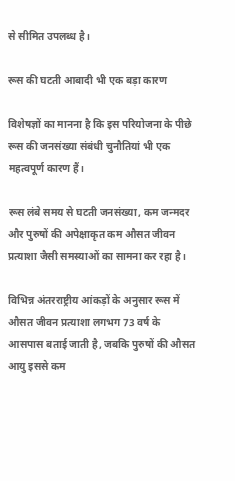से सीमित उपलब्ध है।

रूस की घटती आबादी भी एक बड़ा कारण

विशेषज्ञों का मानना है कि इस परियोजना के पीछे रूस की जनसंख्या संबंधी चुनौतियां भी एक महत्वपूर्ण कारण हैं।

रूस लंबे समय से घटती जनसंख्या, कम जन्मदर और पुरुषों की अपेक्षाकृत कम औसत जीवन प्रत्याशा जैसी समस्याओं का सामना कर रहा है।

विभिन्न अंतरराष्ट्रीय आंकड़ों के अनुसार रूस में औसत जीवन प्रत्याशा लगभग 73 वर्ष के आसपास बताई जाती है, जबकि पुरुषों की औसत आयु इससे कम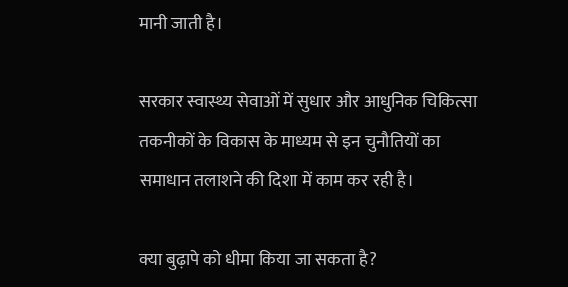मानी जाती है।

सरकार स्वास्थ्य सेवाओं में सुधार और आधुनिक चिकित्सा तकनीकों के विकास के माध्यम से इन चुनौतियों का समाधान तलाशने की दिशा में काम कर रही है।

क्या बुढ़ापे को धीमा किया जा सकता है?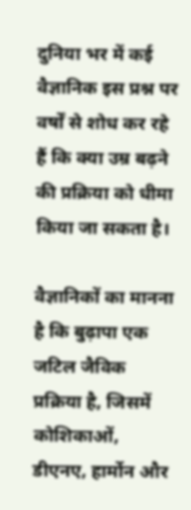दुनिया भर में कई वैज्ञानिक इस प्रश्न पर वर्षों से शोध कर रहे हैं कि क्या उम्र बढ़ने की प्रक्रिया को धीमा किया जा सकता है।

वैज्ञानिकों का मानना है कि बुढ़ापा एक जटिल जैविक प्रक्रिया है, जिसमें कोशिकाओं, डीएनए, हार्मोन और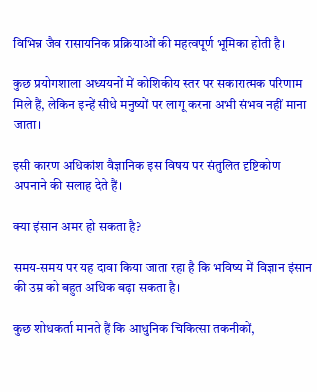विभिन्न जैव रासायनिक प्रक्रियाओं की महत्वपूर्ण भूमिका होती है।

कुछ प्रयोगशाला अध्ययनों में कोशिकीय स्तर पर सकारात्मक परिणाम मिले हैं, लेकिन इन्हें सीधे मनुष्यों पर लागू करना अभी संभव नहीं माना जाता।

इसी कारण अधिकांश वैज्ञानिक इस विषय पर संतुलित दृष्टिकोण अपनाने की सलाह देते हैं।

क्या इंसान अमर हो सकता है?

समय-समय पर यह दावा किया जाता रहा है कि भविष्य में विज्ञान इंसान की उम्र को बहुत अधिक बढ़ा सकता है।

कुछ शोधकर्ता मानते हैं कि आधुनिक चिकित्सा तकनीकों,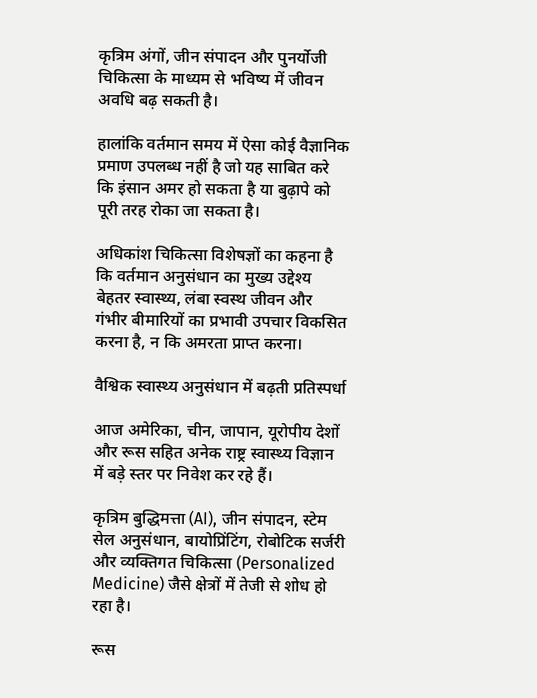कृत्रिम अंगों, जीन संपादन और पुनर्योजी चिकित्सा के माध्यम से भविष्य में जीवन अवधि बढ़ सकती है।

हालांकि वर्तमान समय में ऐसा कोई वैज्ञानिक प्रमाण उपलब्ध नहीं है जो यह साबित करे कि इंसान अमर हो सकता है या बुढ़ापे को पूरी तरह रोका जा सकता है।

अधिकांश चिकित्सा विशेषज्ञों का कहना है कि वर्तमान अनुसंधान का मुख्य उद्देश्य बेहतर स्वास्थ्य, लंबा स्वस्थ जीवन और गंभीर बीमारियों का प्रभावी उपचार विकसित करना है, न कि अमरता प्राप्त करना।

वैश्विक स्वास्थ्य अनुसंधान में बढ़ती प्रतिस्पर्धा

आज अमेरिका, चीन, जापान, यूरोपीय देशों और रूस सहित अनेक राष्ट्र स्वास्थ्य विज्ञान में बड़े स्तर पर निवेश कर रहे हैं।

कृत्रिम बुद्धिमत्ता (AI), जीन संपादन, स्टेम सेल अनुसंधान, बायोप्रिंटिंग, रोबोटिक सर्जरी और व्यक्तिगत चिकित्सा (Personalized Medicine) जैसे क्षेत्रों में तेजी से शोध हो रहा है।

रूस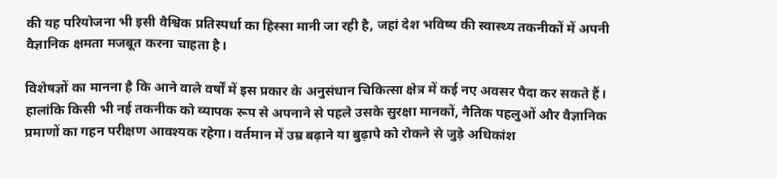की यह परियोजना भी इसी वैश्विक प्रतिस्पर्धा का हिस्सा मानी जा रही है, जहां देश भविष्य की स्वास्थ्य तकनीकों में अपनी वैज्ञानिक क्षमता मजबूत करना चाहता है।

विशेषज्ञों का मानना है कि आने वाले वर्षों में इस प्रकार के अनुसंधान चिकित्सा क्षेत्र में कई नए अवसर पैदा कर सकते हैं। हालांकि किसी भी नई तकनीक को व्यापक रूप से अपनाने से पहले उसके सुरक्षा मानकों, नैतिक पहलुओं और वैज्ञानिक प्रमाणों का गहन परीक्षण आवश्यक रहेगा। वर्तमान में उम्र बढ़ाने या बुढ़ापे को रोकने से जुड़े अधिकांश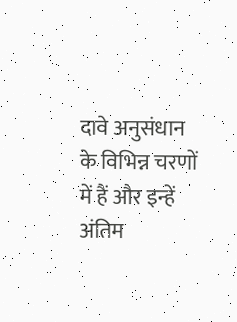दावे अनुसंधान के विभिन्न चरणों में हैं और इन्हें अंतिम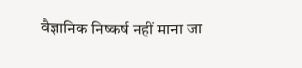वैज्ञानिक निष्कर्ष नहीं माना जा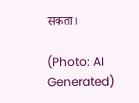सकता।

(Photo: AI Generated)